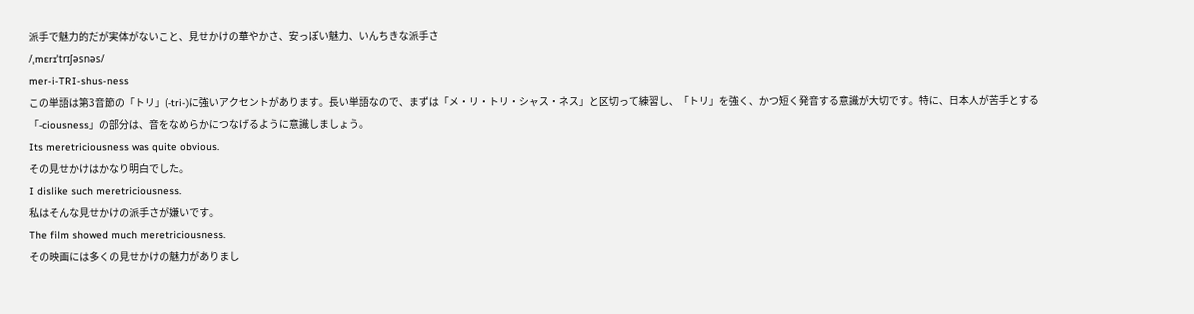派手で魅力的だが実体がないこと、見せかけの華やかさ、安っぽい魅力、いんちきな派手さ
/ˌmɛrɪˈtrɪʃəsnəs/
mer-i-TRI-shus-ness
この単語は第3音節の「トリ」(-tri-)に強いアクセントがあります。長い単語なので、まずは「メ・リ・トリ・シャス・ネス」と区切って練習し、「トリ」を強く、かつ短く発音する意識が大切です。特に、日本人が苦手とする「-ciousness」の部分は、音をなめらかにつなげるように意識しましょう。
Its meretriciousness was quite obvious.
その見せかけはかなり明白でした。
I dislike such meretriciousness.
私はそんな見せかけの派手さが嫌いです。
The film showed much meretriciousness.
その映画には多くの見せかけの魅力がありまし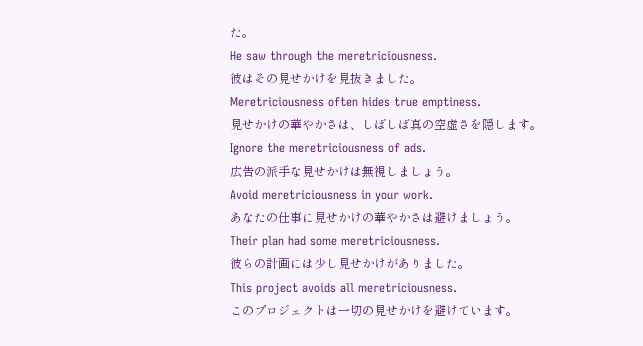た。
He saw through the meretriciousness.
彼はその見せかけを見抜きました。
Meretriciousness often hides true emptiness.
見せかけの華やかさは、しばしば真の空虚さを隠します。
Ignore the meretriciousness of ads.
広告の派手な見せかけは無視しましょう。
Avoid meretriciousness in your work.
あなたの仕事に見せかけの華やかさは避けましょう。
Their plan had some meretriciousness.
彼らの計画には少し見せかけがありました。
This project avoids all meretriciousness.
このプロジェクトは一切の見せかけを避けています。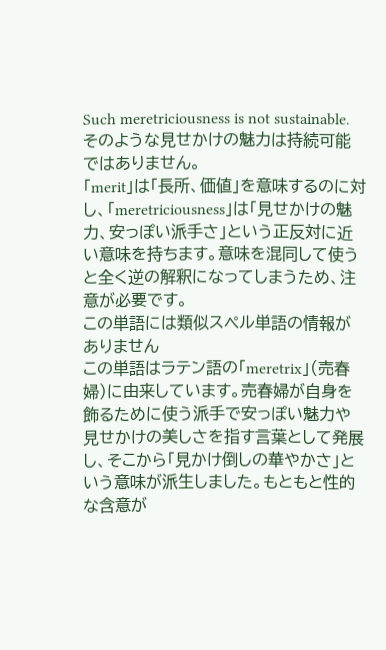Such meretriciousness is not sustainable.
そのような見せかけの魅力は持続可能ではありません。
「merit」は「長所、価値」を意味するのに対し、「meretriciousness」は「見せかけの魅力、安っぽい派手さ」という正反対に近い意味を持ちます。意味を混同して使うと全く逆の解釈になってしまうため、注意が必要です。
この単語には類似スペル単語の情報がありません
この単語はラテン語の「meretrix」(売春婦)に由来しています。売春婦が自身を飾るために使う派手で安っぽい魅力や見せかけの美しさを指す言葉として発展し、そこから「見かけ倒しの華やかさ」という意味が派生しました。もともと性的な含意が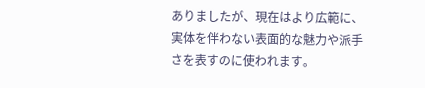ありましたが、現在はより広範に、実体を伴わない表面的な魅力や派手さを表すのに使われます。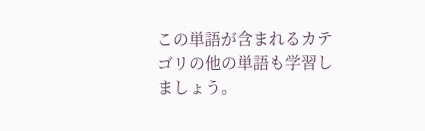この単語が含まれるカテゴリの他の単語も学習しましょう。